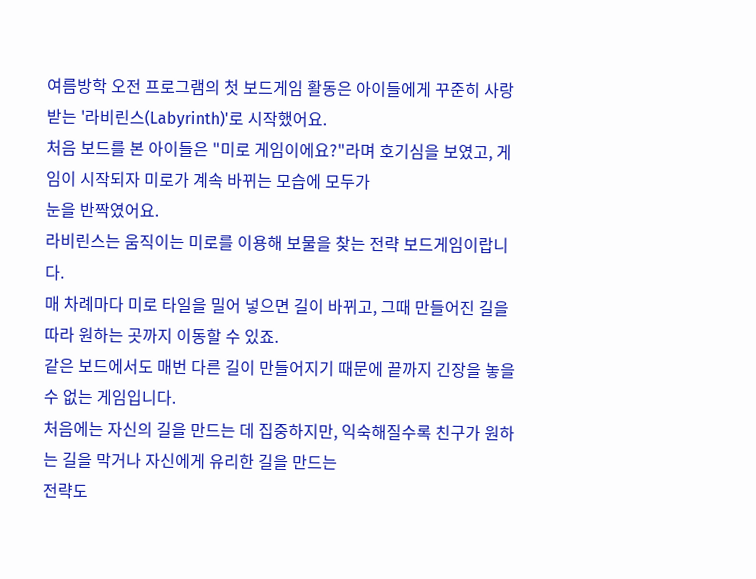여름방학 오전 프로그램의 첫 보드게임 활동은 아이들에게 꾸준히 사랑받는 '라비린스(Labyrinth)'로 시작했어요.
처음 보드를 본 아이들은 "미로 게임이에요?"라며 호기심을 보였고, 게임이 시작되자 미로가 계속 바뀌는 모습에 모두가
눈을 반짝였어요.
라비린스는 움직이는 미로를 이용해 보물을 찾는 전략 보드게임이랍니다.
매 차례마다 미로 타일을 밀어 넣으면 길이 바뀌고, 그때 만들어진 길을 따라 원하는 곳까지 이동할 수 있죠.
같은 보드에서도 매번 다른 길이 만들어지기 때문에 끝까지 긴장을 놓을 수 없는 게임입니다.
처음에는 자신의 길을 만드는 데 집중하지만, 익숙해질수록 친구가 원하는 길을 막거나 자신에게 유리한 길을 만드는
전략도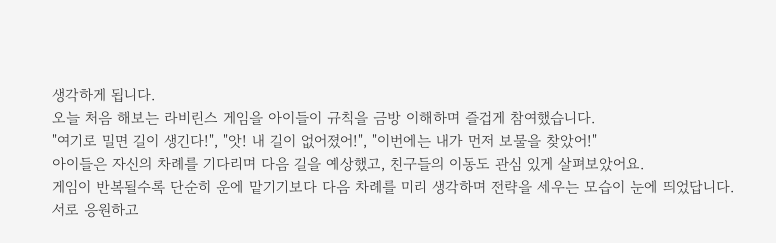생각하게 됩니다.
오늘 처음 해보는 라비린스 게임을 아이들이 규칙을 금방 이해하며 즐겁게 참여했습니다.
"여기로 밀면 길이 생긴다!", "앗! 내 길이 없어졌어!", "이번에는 내가 먼저 보물을 찾았어!"
아이들은 자신의 차례를 기다리며 다음 길을 예상했고, 친구들의 이동도 관심 있게 살펴보았어요.
게임이 반복될수록 단순히 운에 맡기기보다 다음 차례를 미리 생각하며 전략을 세우는 모습이 눈에 띄었답니다.
서로 응원하고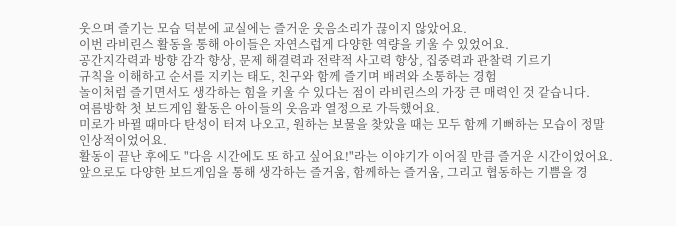웃으며 즐기는 모습 덕분에 교실에는 즐거운 웃음소리가 끊이지 않았어요.
이번 라비린스 활동을 통해 아이들은 자연스럽게 다양한 역량을 키울 수 있었어요.
공간지각력과 방향 감각 향상, 문제 해결력과 전략적 사고력 향상, 집중력과 관찰력 기르기
규칙을 이해하고 순서를 지키는 태도, 친구와 함께 즐기며 배려와 소통하는 경험
놀이처럼 즐기면서도 생각하는 힘을 키울 수 있다는 점이 라비린스의 가장 큰 매력인 것 같습니다.
여름방학 첫 보드게임 활동은 아이들의 웃음과 열정으로 가득했어요.
미로가 바뀔 때마다 탄성이 터져 나오고, 원하는 보물을 찾았을 때는 모두 함께 기뻐하는 모습이 정말 인상적이었어요.
활동이 끝난 후에도 "다음 시간에도 또 하고 싶어요!"라는 이야기가 이어질 만큼 즐거운 시간이었어요.
앞으로도 다양한 보드게임을 통해 생각하는 즐거움, 함께하는 즐거움, 그리고 협동하는 기쁨을 경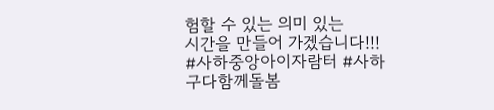험할 수 있는 의미 있는
시간을 만들어 가겠습니다!!!
#사하중앙아이자람터 #사하구다함께돌봄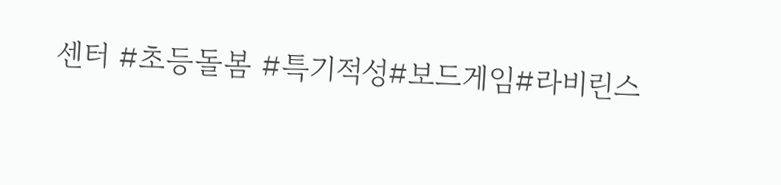센터 #초등돌봄 #특기적성#보드게임#라비린스